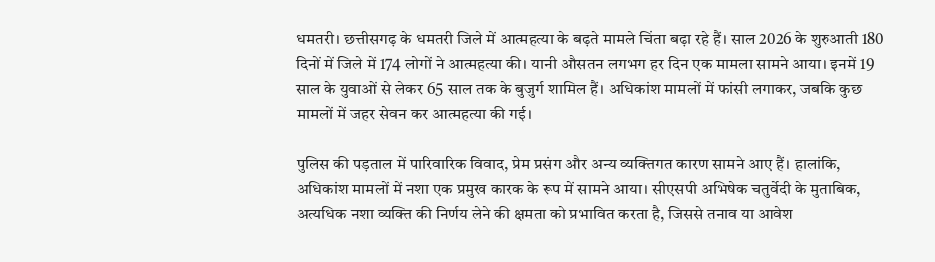धमतरी। छत्तीसगढ़ के धमतरी जिले में आत्महत्या के बढ़ते मामले चिंता बढ़ा रहे हैं। साल 2026 के शुरुआती 180 दिनों में जिले में 174 लोगों ने आत्महत्या की। यानी औसतन लगभग हर दिन एक मामला सामने आया। इनमें 19 साल के युवाओं से लेकर 65 साल तक के बुजुर्ग शामिल हैं। अधिकांश मामलों में फांसी लगाकर, जबकि कुछ मामलों में जहर सेवन कर आत्महत्या की गई।

पुलिस की पड़ताल में पारिवारिक विवाद, प्रेम प्रसंग और अन्य व्यक्तिगत कारण सामने आए हैं। हालांकि, अधिकांश मामलों में नशा एक प्रमुख कारक के रूप में सामने आया। सीएसपी अभिषेक चतुर्वेदी के मुताबिक, अत्यधिक नशा व्यक्ति की निर्णय लेने की क्षमता को प्रभावित करता है, जिससे तनाव या आवेश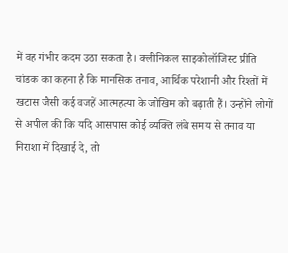में वह गंभीर कदम उठा सकता है। क्लीनिकल साइकोलॉजिस्ट प्रीति चांडक का कहना है कि मानसिक तनाव, आर्थिक परेशानी और रिश्तों में खटास जैसी कई वजहें आत्महत्या के जोखिम को बढ़ाती हैं। उन्होंने लोगों से अपील की कि यदि आसपास कोई व्यक्ति लंबे समय से तनाव या निराशा में दिखाई दे, तो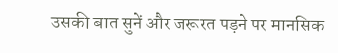उसकी बात सुनें और जरूरत पड़ने पर मानसिक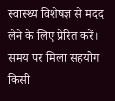स्वास्थ्य विशेषज्ञ से मदद लेने के लिए प्रेरित करें। समय पर मिला सहयोग किसी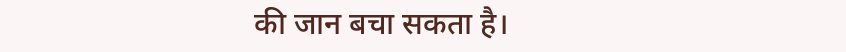की जान बचा सकता है।